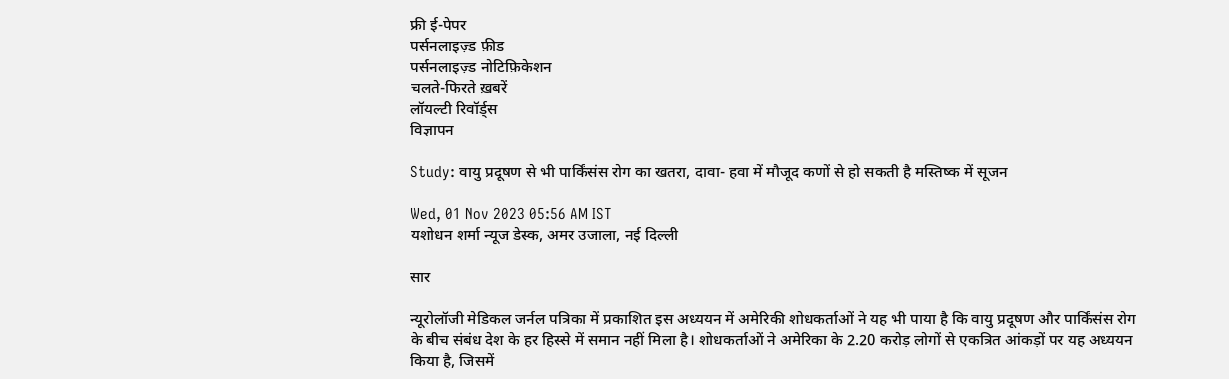फ्री ई-पेपर
पर्सनलाइज़्ड फ़ीड
पर्सनलाइज़्ड नोटिफ़िकेशन
चलते-फिरते ख़बरें
लॉयल्टी रिवॉर्ड्स
विज्ञापन

Study: वायु प्रदूषण से भी पार्किंसंस रोग का खतरा, दावा- हवा में मौजूद कणों से हो सकती है मस्तिष्क में सूजन

Wed, 01 Nov 2023 05:56 AM IST
यशोधन शर्मा न्यूज डेस्क, अमर उजाला, नई दिल्ली

सार

न्यूरोलॉजी मेडिकल जर्नल पत्रिका में प्रकाशित इस अध्ययन में अमेरिकी शोधकर्ताओं ने यह भी पाया है कि वायु प्रदूषण और पार्किंसंस रोग के बीच संबंध देश के हर हिस्से में समान नहीं मिला है। शोधकर्ताओं ने अमेरिका के 2.20 करोड़ लोगों से एकत्रित आंकड़ों पर यह अध्ययन किया है, जिसमें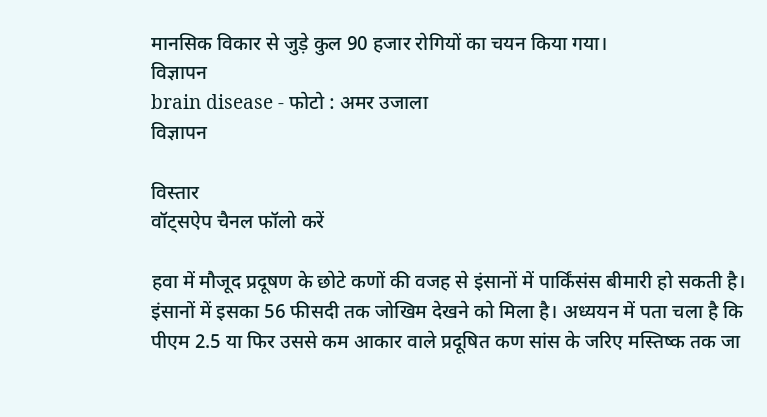मानसिक विकार से जुड़े कुल 90 हजार रोगियों का चयन किया गया।
विज्ञापन
brain disease - फोटो : अमर उजाला
विज्ञापन

विस्तार
वॉट्सऐप चैनल फॉलो करें

हवा में मौजूद प्रदूषण के छोटे कणों की वजह से इंसानों में पार्किंसंस बीमारी हो सकती है। इंसानों में इसका 56 फीसदी तक जोखिम देखने को मिला है। अध्ययन में पता चला है कि पीएम 2.5 या फिर उससे कम आकार वाले प्रदूषित कण सांस के जरिए मस्तिष्क तक जा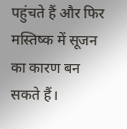पहुंचते हैं और फिर मस्तिष्क में सूजन का कारण बन सकते हैं।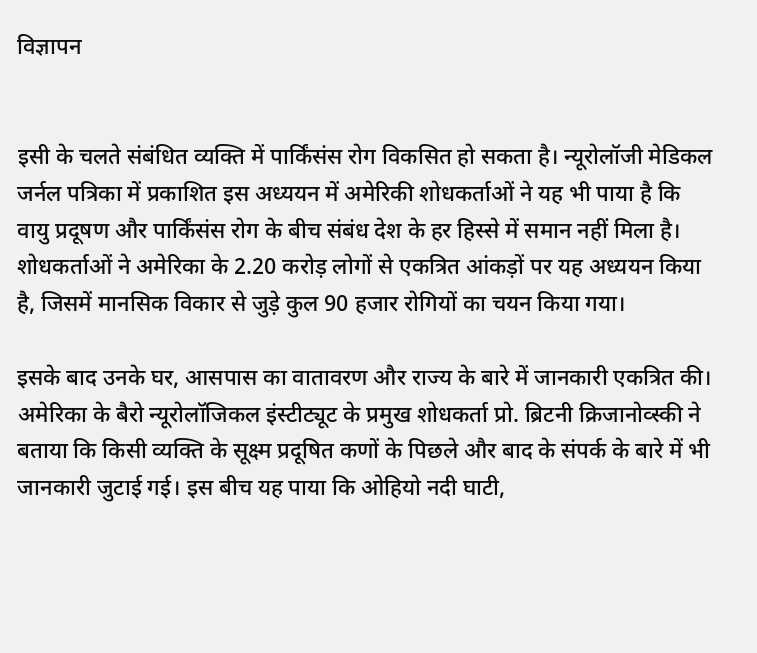विज्ञापन


इसी के चलते संबंधित व्यक्ति में पार्किंसंस रोग विकसित हो सकता है। न्यूरोलॉजी मेडिकल जर्नल पत्रिका में प्रकाशित इस अध्ययन में अमेरिकी शोधकर्ताओं ने यह भी पाया है कि वायु प्रदूषण और पार्किंसंस रोग के बीच संबंध देश के हर हिस्से में समान नहीं मिला है। शोधकर्ताओं ने अमेरिका के 2.20 करोड़ लोगों से एकत्रित आंकड़ों पर यह अध्ययन किया है, जिसमें मानसिक विकार से जुड़े कुल 90 हजार रोगियों का चयन किया गया।

इसके बाद उनके घर, आसपास का वातावरण और राज्य के बारे में जानकारी एकत्रित की। अमेरिका के बैरो न्यूरोलॉजिकल इंस्टीट्यूट के प्रमुख शोधकर्ता प्रो. ब्रिटनी क्रिजानोव्स्की ने बताया कि किसी व्यक्ति के सूक्ष्म प्रदूषित कणों के पिछले और बाद के संपर्क के बारे में भी जानकारी जुटाई गई। इस बीच यह पाया कि ओहियो नदी घाटी,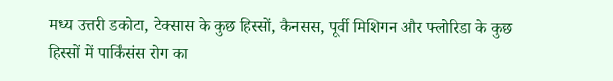मध्य उत्तरी डकोटा, टेक्सास के कुछ हिस्सों, कैनसस, पूर्वी मिशिगन और फ्लोरिडा के कुछ हिस्सों में पार्किंसंस रोग का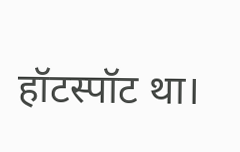हॉटस्पॉट था।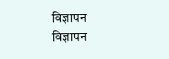विज्ञापन
विज्ञापन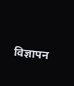विज्ञापन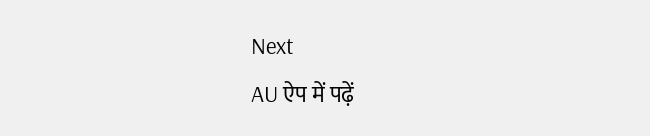Next
AU ऐप में पढ़ें